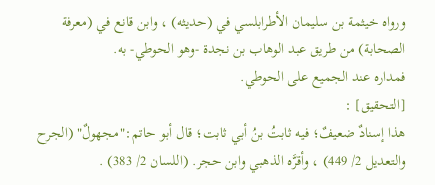ورواه خيثمة بن سليمان الأطرابلسي في (حديثه) ، وابن قانع في (معرفة الصحابة) من طريق عبد الوهاب بن نجدة -وهو الحوطي- به.
فمداره عند الجميع على الحوطي.
[التحقيق] :
هذا إسنادٌ ضعيفٌ؛ فيه ثابتُ بنُ أبي ثابت؛ قال أبو حاتم:"مجهولٌ" (الجرح والتعديل 2/ 449) ، وأقرَّه الذهبي وابن حجر. (اللسان 2/ 383) .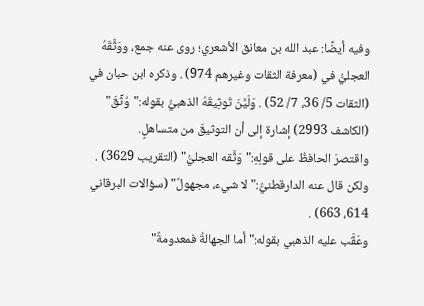وفيه أيضًا: عبد الله بن معانق الأشعري؛ روى عنه جمع، ووَثَّقَهُ العجليُّ في (معرفة الثقات وغيرهم 974) . وذكره ابن حبان في (الثقات 5/ 36، 7/ 52) . وَلَيَّنَ تَوثِيقَهُ الذهبيُّ بقوله:"وُثِّقَ" (الكاشف 2993) إشارة إلى أن التوثيقَ من متساهلٍ.
واقتصرَ الحافظُ على قولِهِ:"وَثَّقه العجليُّ" (التقريب 3629) .
ولكن قال عنه الدارقطنيُّ:"لا شيء، مجهولٌ" (سؤالات البرقاني 614، 663) .
وعَقَّب عليه الذهبي بقوله:"أما الجهالةُ فمعدومةٌ"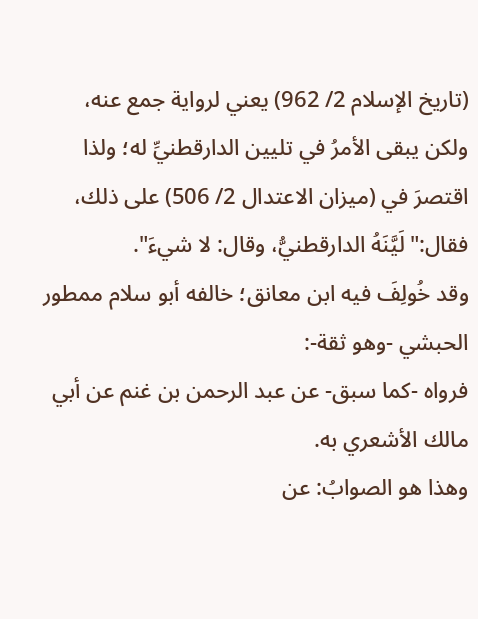(تاريخ الإسلام 2/ 962) يعني لرواية جمع عنه، ولكن يبقى الأمرُ في تليين الدارقطنيِّ له؛ ولذا اقتصرَ في (ميزان الاعتدال 2/ 506) على ذلك، فقال:"لَيَّنَهُ الدارقطنيُّ، وقال: لا شيءَ".
وقد خُولِفَ فيه ابن معانق؛ خالفه أبو سلام ممطور الحبشي -وهو ثقة-:
فرواه -كما سبق- عن عبد الرحمن بن غنم عن أبي مالك الأشعري به.
وهذا هو الصوابُ: عن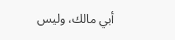أبي مالك، وليس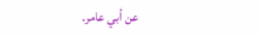عن أبي عامر.